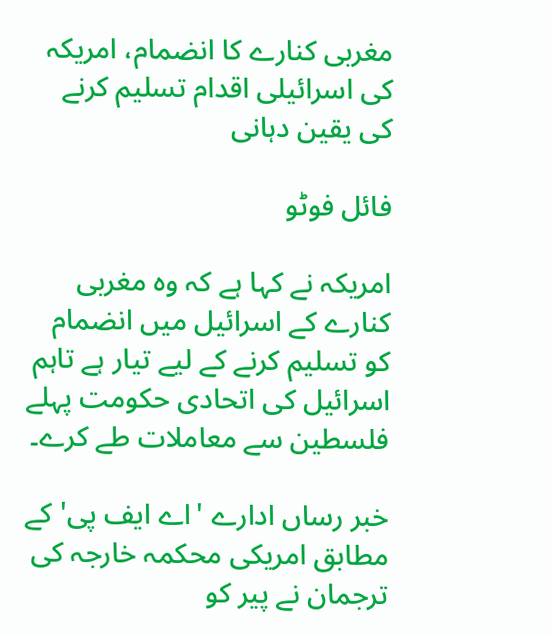مغربی کنارے کا انضمام، امریکہ کی اسرائیلی اقدام تسلیم کرنے کی یقین دہانی

فائل فوٹو

امریکہ نے کہا ہے کہ وہ مغربی کنارے کے اسرائیل میں انضمام کو تسلیم کرنے کے لیے تیار ہے تاہم اسرائیل کی اتحادی حکومت پہلے فلسطین سے معاملات طے کرے۔

خبر رساں ادارے 'اے ایف پی' کے مطابق امریکی محکمہ خارجہ کی ترجمان نے پیر کو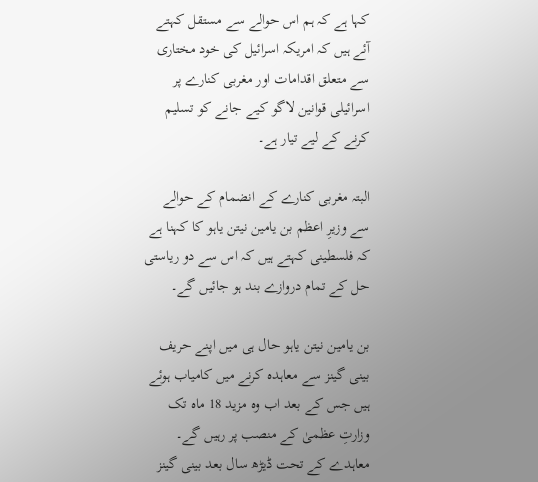کہا ہے کہ ہم اس حوالے سے مستقل کہتے آئے ہیں کہ امریکہ اسرائیل کی خود مختاری سے متعلق اقدامات اور مغربی کنارے پر اسرائیلی قوانین لاگو کیے جانے کو تسلیم کرنے کے لیے تیار ہے۔

البتہ مغربی کنارے کے انضمام کے حوالے سے وزیرِ اعظم بن یامین نیتن یاہو کا کہنا ہے کہ فلسطینی کہتے ہیں کہ اس سے دو ریاستی حل کے تمام دروازے بند ہو جائیں گے۔

بن یامین نیتن یاہو حال ہی میں اپنے حریف بینی گینز سے معاہدہ کرنے میں کامیاب ہوئے ہیں جس کے بعد اب وہ مزید 18 ماہ تک وزارتِ عظمیٰ کے منصب پر رہیں گے۔ معاہدے کے تحت ڈیڑھ سال بعد بینی گینز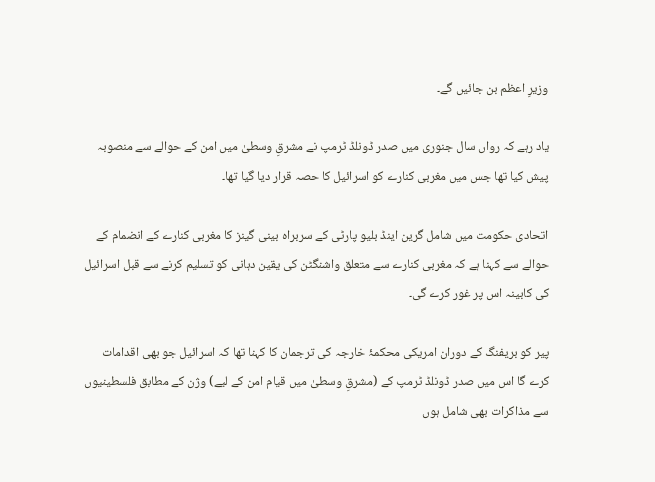وزیرِ اعظم بن جائیں گے۔

یاد رہے کہ رواں سال جنوری میں صدر ڈونلڈ ٹرمپ نے مشرقِ وسطیٰ میں امن کے حوالے سے منصوبہ پیش کیا تھا جس میں مغربی کنارے کو اسرائیل کا حصہ قرار دیا گیا تھا۔

اتحادی حکومت میں شامل گرین اینڈ بلیو پارٹی کے سربراہ بینی گینز کا مغربی کنارے کے انضمام کے حوالے سے کہنا ہے کہ مغربی کنارے سے متعلق واشنگٹن کی یقین دہانی کو تسلیم کرنے سے قبل اسرائیل کی کابینہ اس پر غور کرے گی۔

پیر کو بریفنگ کے دوران امریکی محکمۂ خارجہ کی ترجمان کا کہنا تھا کہ اسرائیل جو بھی اقدامات کرے گا اس میں صدر ڈونلڈ ٹرمپ کے (مشرقِ وسطیٰ میں قیام امن کے لیے) وژن کے مطابق فلسطینیوں سے مذاکرات بھی شامل ہوں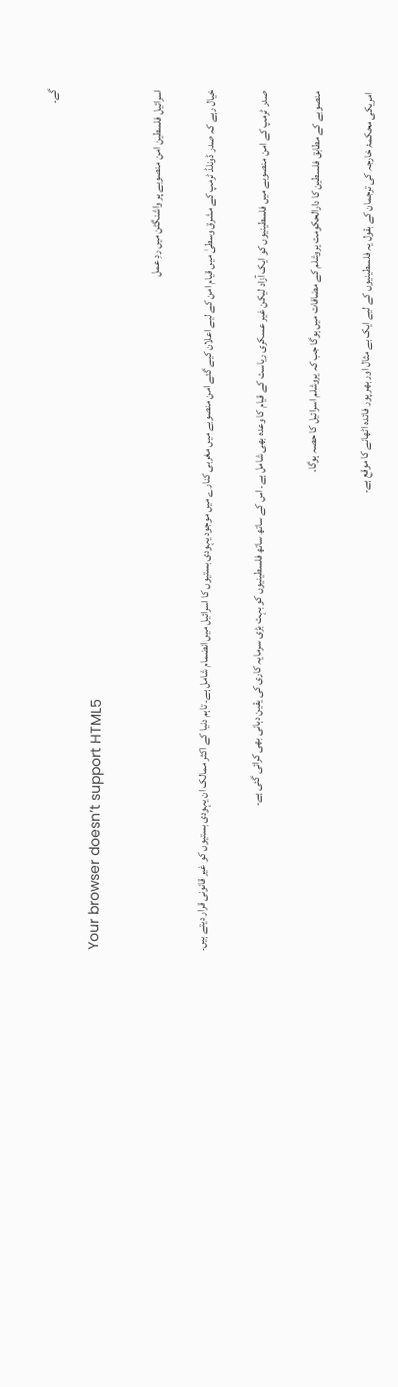گے۔

Your browser doesn’t support HTML5

اسرائیل فلسطین امن منصوبے پر واشنگٹن میں ردِ عمل

خیال رہے کہ صدر ڈونلڈ ٹرمپ کے مشرق وسطیٰ میں قیام امن کے لیے اعلان کیے گئے امن منصوبے میں مغربی کنارے میں موجود یہودی بستیوں کا اسرائیل میں انضمام شامل ہے۔ تاہم دنیا کے اکثر ممالک ان یہودی بستیوں کو غیر قانونی قرار دیتے ہیں۔

صدر ٹرمپ کے امن منصوبے میں فلسطینیوں کو ایک آزاد لیکن غیر عسکری ریاست کے قیام کا وعدہ بھی شامل ہے۔ اس کے ساتھ ساتھ فلسطینیوں کو بہت بڑی سرمایہ کاری کی یقین دہانی بھی کرائی گئی ہے۔

منصوبے کے مطابق فلسطین کا دارالحکومت یروشلم کے مضافات میں ہوگا جب کہ یروشلم اسرائیل کا حصہ ہوگا۔

امریکی محکمۂ خارجہ کی ترجمان کے بقول یہ فلسطینیوں کے لیے ایک بے مثال اور بھر پور فائدہ اٹھانے کا موقع ہے۔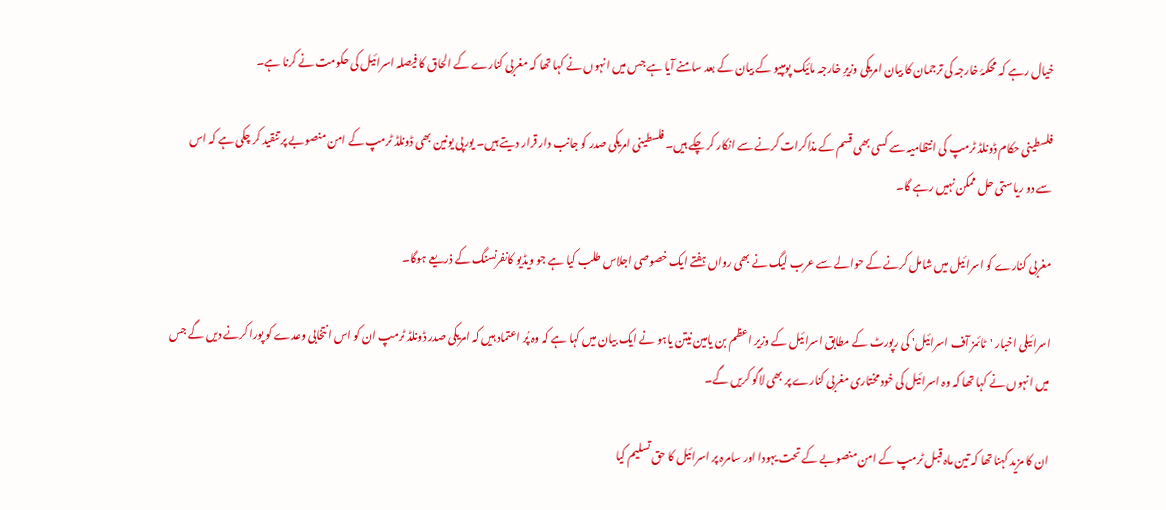خیال رہے کہ محکمۂ خارجہ کی ترجمان کا بیان امریکی وزیرِ خارجہ مائیک پومپیو کے بیان کے بعد سامنے آیا ہے جس میں انہوں نے کہا تھا کہ مغربی کنارے کے الحاق کا فیصلہ اسرائیل کی حکومت نے کرنا ہے۔

فلسطینی حکام ڈونلڈ ٹرمپ کی انتظامیہ سے کسی بھی قسم کے مذاکرات کرنے سے انکار کر چکے ہیں۔ فلسطینی امریکی صدر کو جانب دار قرار دیتے ہیں۔ یورپی یونین بھی ڈونلڈ ٹرمپ کے امن منصوبے پر تنقید کر چکی ہے کہ اس سے دو ریاستی حل ممکن نہیں رہے گا۔

مغربی کنارے کو اسرائیل میں شامل کرنے کے حوالے سے عرب لیگ نے بھی رواں ہفتے ایک خصوصی اجلاس طلب کیا ہے جو ویڈیو کانفرنسنگ کے ذریعے ہوگا۔

اسرائیلی اخبار 'ٹائمز آف اسرائیل' کی رپورٹ کے مطابق اسرائیل کے وزیر اعظم بن یامین نیتن یاہو نے ایک بیان میں کہا ہے کہ وہ پُر اعتماد ہیں کہ امریکی صدر ڈونلڈ ٹرمپ ان کو اس انتخابی وعدے کو پورا کرنے دیں گے جس میں انہوں نے کہا تھا کہ وہ اسرائیل کی خود مختاری مغربی کنارے پر بھی لاگو کریں گے۔

ان کا مزید کہنا تھا کہ تین ماہ قبل ٹرمپ کے امن منصوبے کے تحت یہودا اور سامرہ پر اسرائیل کا حق تسلیم کیا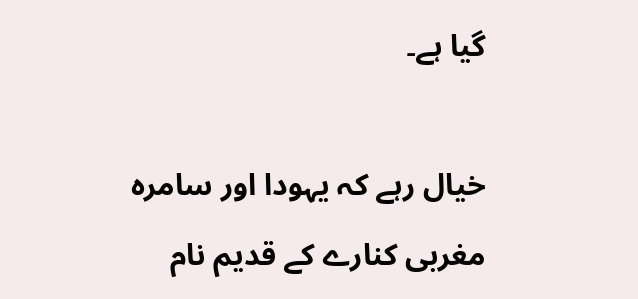گیا ہے۔

خیال رہے کہ یہودا اور سامرہ مغربی کنارے کے قدیم نام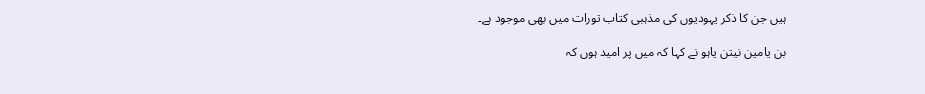ہیں جن کا ذکر یہودیوں کی مذہبی کتاب تورات میں بھی موجود ہے۔

بن یامین نیتن یاہو نے کہا کہ میں پر امید ہوں کہ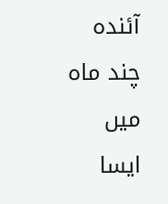آئندہ چند ماہ میں ایسا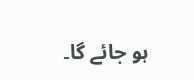ہو جائے گا۔